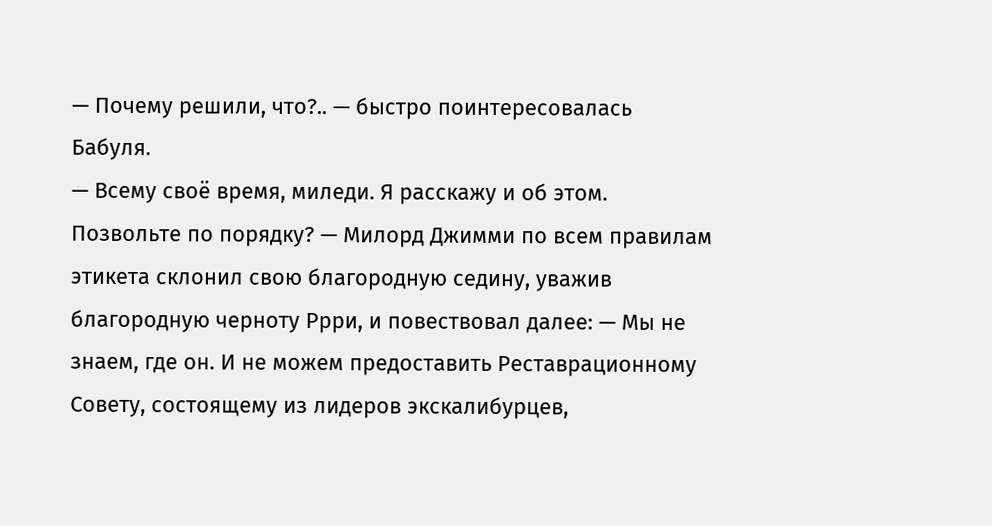— Почему решили, что?.. — быстро поинтересовалась Бабуля.
— Всему своё время, миледи. Я расскажу и об этом. Позвольте по порядку? — Милорд Джимми по всем правилам этикета склонил свою благородную седину, уважив благородную черноту Ррри, и повествовал далее: — Мы не знаем, где он. И не можем предоставить Реставрационному Совету, состоящему из лидеров экскалибурцев,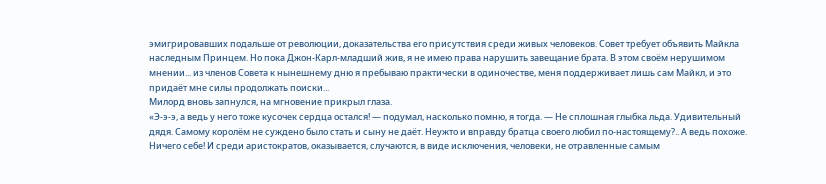эмигрировавших подальше от революции, доказательства его присутствия среди живых человеков. Совет требует объявить Майкла наследным Принцем. Но пока Джон-Карл-младший жив, я не имею права нарушить завещание брата. В этом своём нерушимом мнении... из членов Совета к нынешнему дню я пребываю практически в одиночестве, меня поддерживает лишь сам Майкл, и это придаёт мне силы продолжать поиски...
Милорд вновь запнулся, на мгновение прикрыл глаза.
«Э-э-э, а ведь у него тоже кусочек сердца остался! — подумал, насколько помню, я тогда. — Не сплошная глыбка льда. Удивительный дядя. Самому королём не суждено было стать и сыну не даёт. Неужто и вправду братца своего любил по-настоящему?.. А ведь похоже. Ничего себе! И среди аристократов, оказывается, случаются, в виде исключения, человеки, не отравленные самым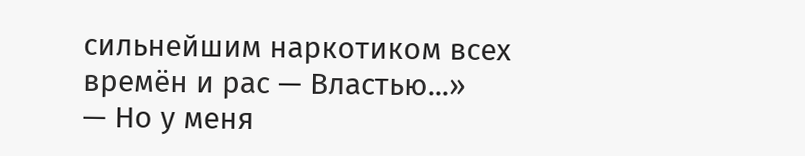сильнейшим наркотиком всех времён и рас — Властью...»
— Но у меня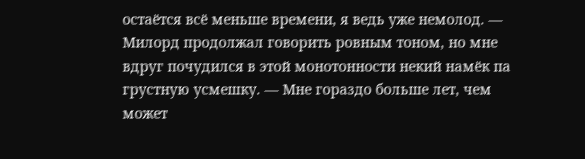остаётся всё меньше времени, я ведь уже немолод. — Милорд продолжал говорить ровным тоном, но мне вдруг почудился в этой монотонности некий намёк па грустную усмешку. — Мне гораздо больше лет, чем может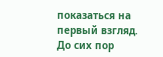показаться на первый взгляд. До сих пор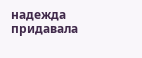надежда придавала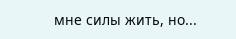мне силы жить, но...